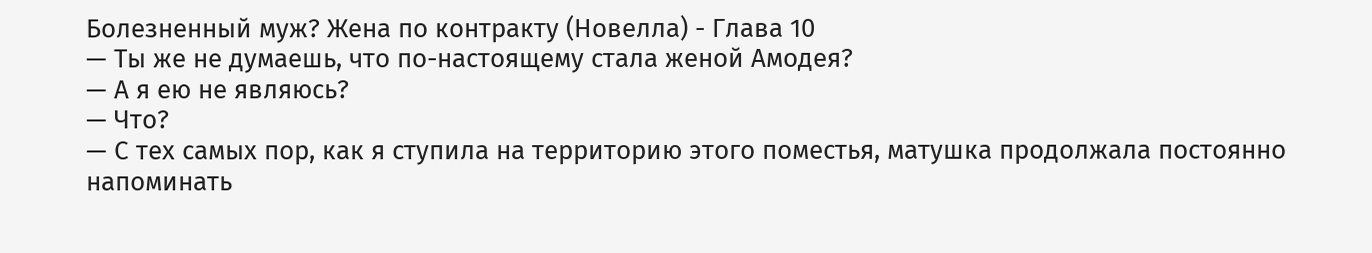Болезненный муж? Жена по контракту (Новелла) - Глава 10
— Ты же не думаешь, что по-настоящему стала женой Амодея?
— А я ею не являюсь?
— Что?
— С тех самых пор, как я ступила на территорию этого поместья, матушка продолжала постоянно напоминать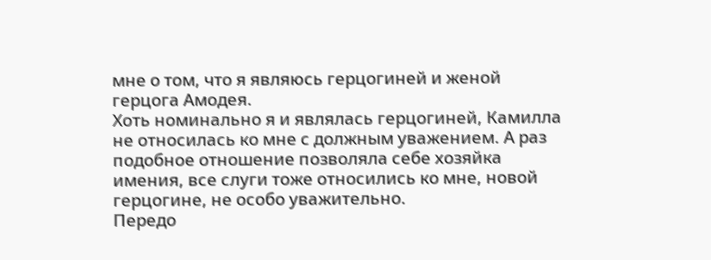мне о том, что я являюсь герцогиней и женой герцога Амодея.
Хоть номинально я и являлась герцогиней, Камилла не относилась ко мне с должным уважением. А раз подобное отношение позволяла себе хозяйка имения, все слуги тоже относились ко мне, новой герцогине, не особо уважительно.
Передо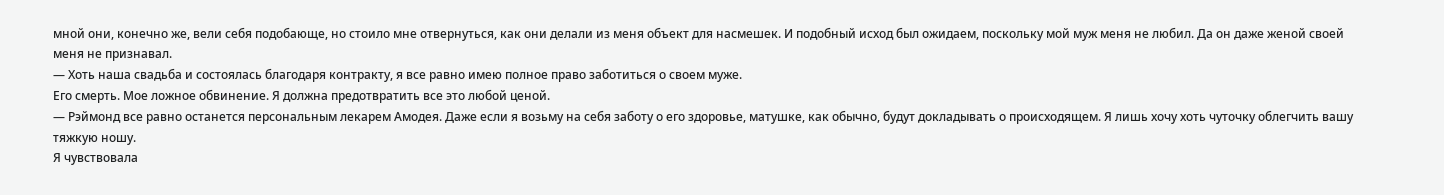мной они, конечно же, вели себя подобающе, но стоило мне отвернуться, как они делали из меня объект для насмешек. И подобный исход был ожидаем, поскольку мой муж меня не любил. Да он даже женой своей меня не признавал.
— Хоть наша свадьба и состоялась благодаря контракту, я все равно имею полное право заботиться о своем муже.
Его смерть. Мое ложное обвинение. Я должна предотвратить все это любой ценой.
— Рэймонд все равно останется персональным лекарем Амодея. Даже если я возьму на себя заботу о его здоровье, матушке, как обычно, будут докладывать о происходящем. Я лишь хочу хоть чуточку облегчить вашу тяжкую ношу.
Я чувствовала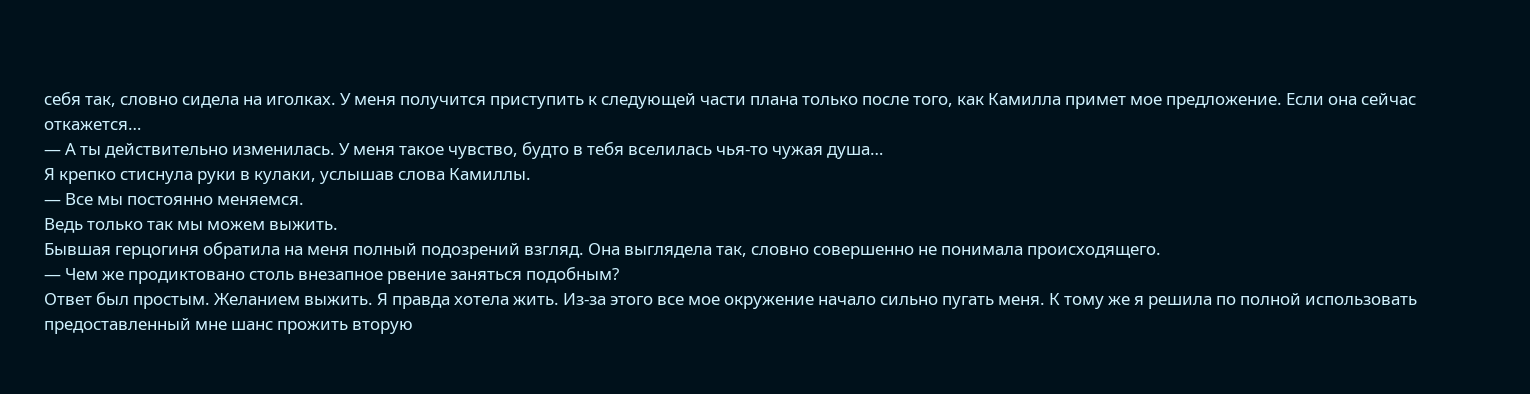себя так, словно сидела на иголках. У меня получится приступить к следующей части плана только после того, как Камилла примет мое предложение. Если она сейчас откажется…
— А ты действительно изменилась. У меня такое чувство, будто в тебя вселилась чья-то чужая душа…
Я крепко стиснула руки в кулаки, услышав слова Камиллы.
— Все мы постоянно меняемся.
Ведь только так мы можем выжить.
Бывшая герцогиня обратила на меня полный подозрений взгляд. Она выглядела так, словно совершенно не понимала происходящего.
— Чем же продиктовано столь внезапное рвение заняться подобным?
Ответ был простым. Желанием выжить. Я правда хотела жить. Из-за этого все мое окружение начало сильно пугать меня. К тому же я решила по полной использовать предоставленный мне шанс прожить вторую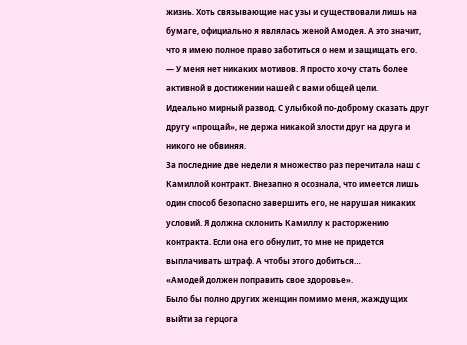жизнь. Хоть связывающие нас узы и существовали лишь на бумаге, официально я являлась женой Амодея. А это значит, что я имею полное право заботиться о нем и защищать его.
— У меня нет никаких мотивов. Я просто хочу стать более активной в достижении нашей с вами общей цели.
Идеально мирный развод. С улыбкой по-доброму сказать друг другу «прощай», не держа никакой злости друг на друга и никого не обвиняя.
За последние две недели я множество раз перечитала наш с Камиллой контракт. Внезапно я осознала, что имеется лишь один способ безопасно завершить его, не нарушая никаких условий. Я должна склонить Камиллу к расторжению контракта. Если она его обнулит, то мне не придется выплачивать штраф. А чтобы этого добиться…
«Амодей должен поправить свое здоровье».
Было бы полно других женщин помимо меня, жаждущих выйти за герцога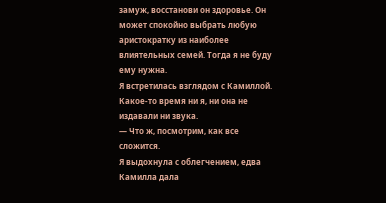замуж, восстанови он здоровье. Он может спокойно выбрать любую аристократку из наиболее влиятельных семей. Тогда я не буду ему нужна.
Я встретилась взглядом с Камиллой. Какое-то время ни я, ни она не издавали ни звука.
— Что ж, посмотрим, как все сложится.
Я выдохнула с облегчением, едва Камилла дала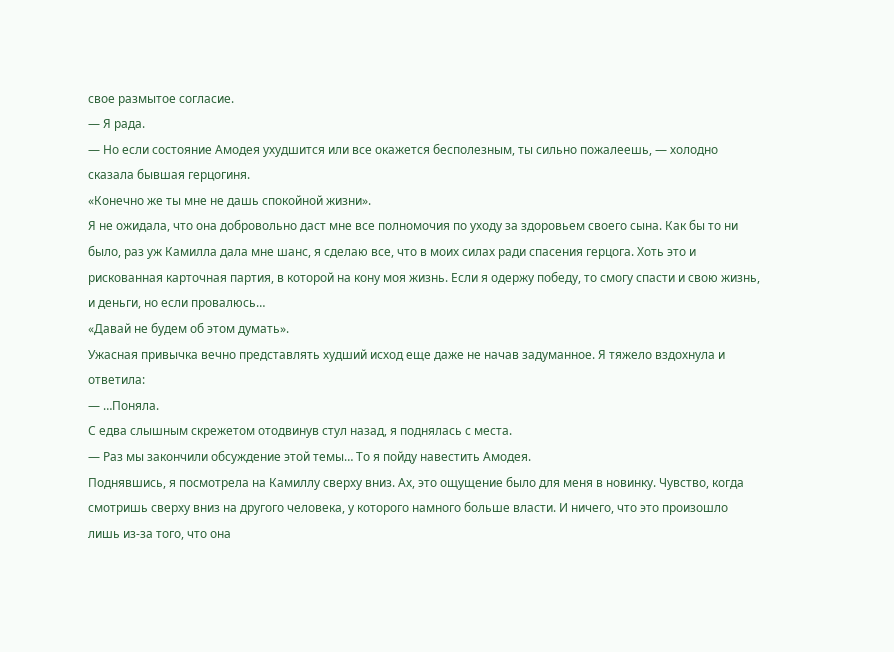свое размытое согласие.
— Я рада.
— Но если состояние Амодея ухудшится или все окажется бесполезным, ты сильно пожалеешь, — холодно сказала бывшая герцогиня.
«Конечно же ты мне не дашь спокойной жизни».
Я не ожидала, что она добровольно даст мне все полномочия по уходу за здоровьем своего сына. Как бы то ни было, раз уж Камилла дала мне шанс, я сделаю все, что в моих силах ради спасения герцога. Хоть это и рискованная карточная партия, в которой на кону моя жизнь. Если я одержу победу, то смогу спасти и свою жизнь, и деньги, но если провалюсь…
«Давай не будем об этом думать».
Ужасная привычка вечно представлять худший исход еще даже не начав задуманное. Я тяжело вздохнула и ответила:
— …Поняла.
С едва слышным скрежетом отодвинув стул назад, я поднялась с места.
— Раз мы закончили обсуждение этой темы… То я пойду навестить Амодея.
Поднявшись, я посмотрела на Камиллу сверху вниз. Ах, это ощущение было для меня в новинку. Чувство, когда смотришь сверху вниз на другого человека, у которого намного больше власти. И ничего, что это произошло лишь из-за того, что она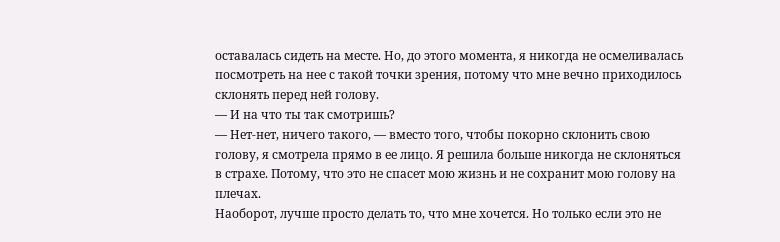оставалась сидеть на месте. Но, до этого момента, я никогда не осмеливалась посмотреть на нее с такой точки зрения, потому что мне вечно приходилось склонять перед ней голову.
— И на что ты так смотришь?
— Нет-нет, ничего такого, — вместо того, чтобы покорно склонить свою голову, я смотрела прямо в ее лицо. Я решила больше никогда не склоняться в страхе. Потому, что это не спасет мою жизнь и не сохранит мою голову на плечах.
Наоборот, лучше просто делать то, что мне хочется. Но только если это не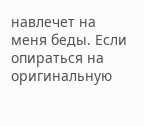навлечет на меня беды. Если опираться на оригинальную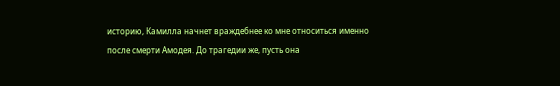историю, Камилла начнет враждебнее ко мне относиться именно после смерти Амодея. До трагедии же, пусть она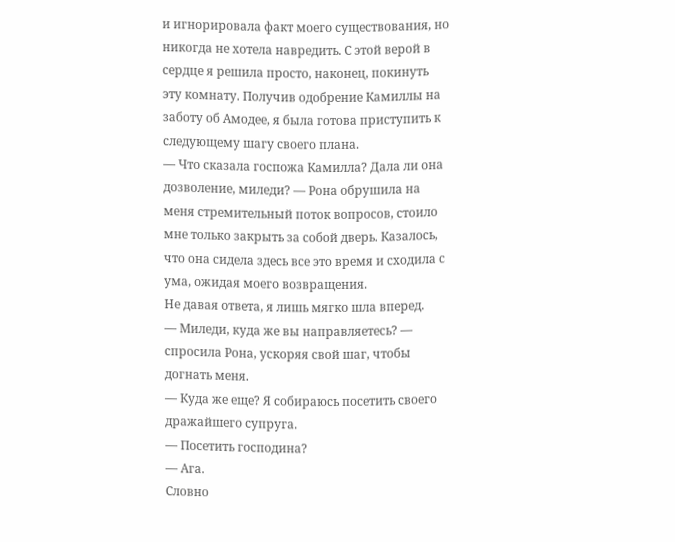и игнорировала факт моего существования, но никогда не хотела навредить. С этой верой в сердце я решила просто, наконец, покинуть эту комнату. Получив одобрение Камиллы на заботу об Амодее, я была готова приступить к следующему шагу своего плана.
— Что сказала госпожа Камилла? Дала ли она дозволение, миледи? — Рона обрушила на меня стремительный поток вопросов, стоило мне только закрыть за собой дверь. Казалось, что она сидела здесь все это время и сходила с ума, ожидая моего возвращения.
Не давая ответа, я лишь мягко шла вперед.
— Миледи, куда же вы направляетесь? — спросила Рона, ускоряя свой шаг, чтобы догнать меня.
— Куда же еще? Я собираюсь посетить своего дражайшего супруга.
— Посетить господина?
— Ага.
Словно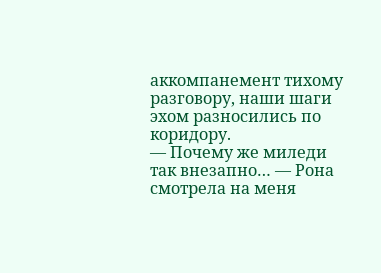аккомпанемент тихому разговору, наши шаги эхом разносились по коридору.
— Почему же миледи так внезапно… — Рона смотрела на меня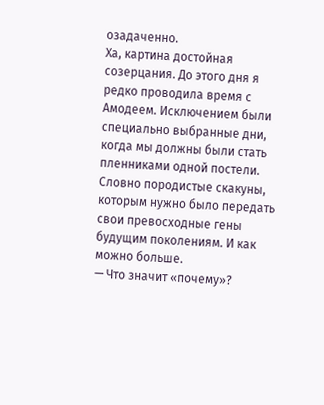озадаченно.
Ха, картина достойная созерцания. До этого дня я редко проводила время с Амодеем. Исключением были специально выбранные дни, когда мы должны были стать пленниками одной постели. Словно породистые скакуны, которым нужно было передать свои превосходные гены будущим поколениям. И как можно больше.
— Что значит «почему»?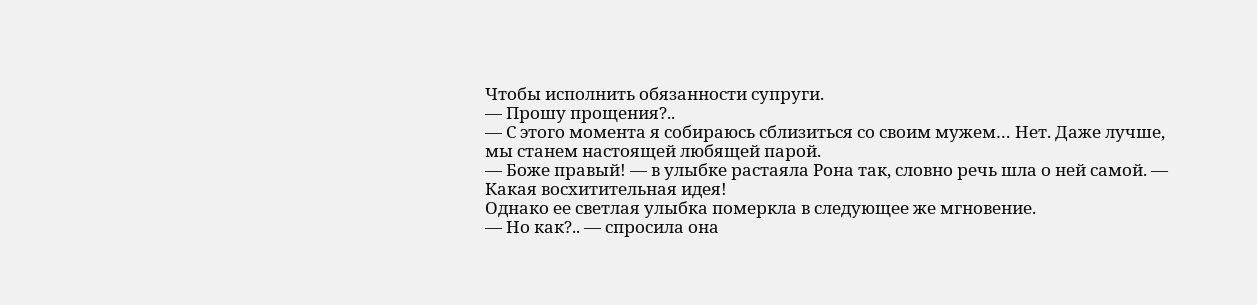Чтобы исполнить обязанности супруги.
— Прошу прощения?..
— С этого момента я собираюсь сблизиться со своим мужем… Нет. Даже лучше, мы станем настоящей любящей парой.
— Боже правый! — в улыбке растаяла Рона так, словно речь шла о ней самой. — Какая восхитительная идея!
Однако ее светлая улыбка померкла в следующее же мгновение.
— Но как?.. — спросила она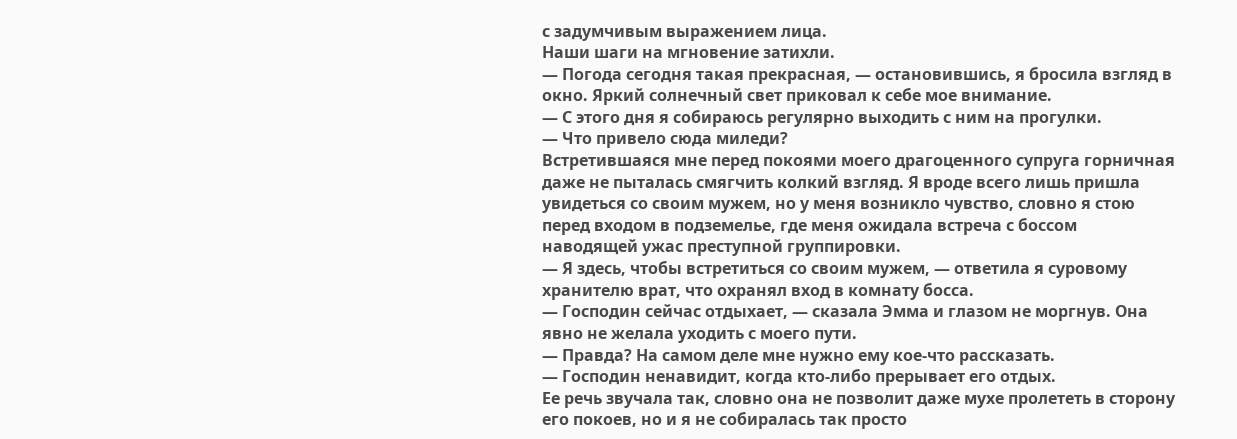с задумчивым выражением лица.
Наши шаги на мгновение затихли.
— Погода сегодня такая прекрасная, — остановившись, я бросила взгляд в окно. Яркий солнечный свет приковал к себе мое внимание.
— С этого дня я собираюсь регулярно выходить с ним на прогулки.
— Что привело сюда миледи?
Встретившаяся мне перед покоями моего драгоценного супруга горничная даже не пыталась смягчить колкий взгляд. Я вроде всего лишь пришла увидеться со своим мужем, но у меня возникло чувство, словно я стою перед входом в подземелье, где меня ожидала встреча с боссом наводящей ужас преступной группировки.
— Я здесь, чтобы встретиться со своим мужем, — ответила я суровому хранителю врат, что охранял вход в комнату босса.
— Господин сейчас отдыхает, — сказала Эмма и глазом не моргнув. Она явно не желала уходить с моего пути.
— Правда? На самом деле мне нужно ему кое-что рассказать.
— Господин ненавидит, когда кто-либо прерывает его отдых.
Ее речь звучала так, словно она не позволит даже мухе пролететь в сторону его покоев, но и я не собиралась так просто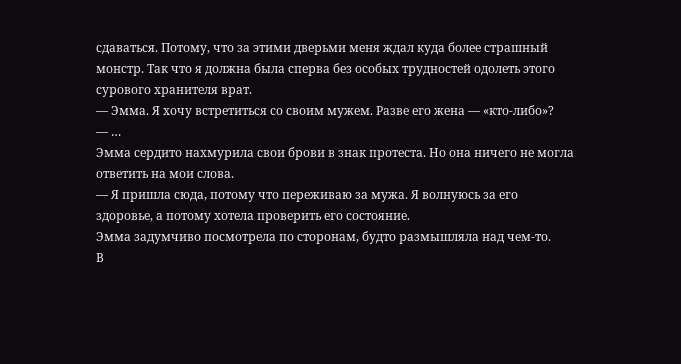сдаваться. Потому, что за этими дверьми меня ждал куда более страшный монстр. Так что я должна была сперва без особых трудностей одолеть этого сурового хранителя врат.
— Эмма. Я хочу встретиться со своим мужем. Разве его жена — «кто-либо»?
— …
Эмма сердито нахмурила свои брови в знак протеста. Но она ничего не могла ответить на мои слова.
— Я пришла сюда, потому что переживаю за мужа. Я волнуюсь за его здоровье, а потому хотела проверить его состояние.
Эмма задумчиво посмотрела по сторонам, будто размышляла над чем-то.
В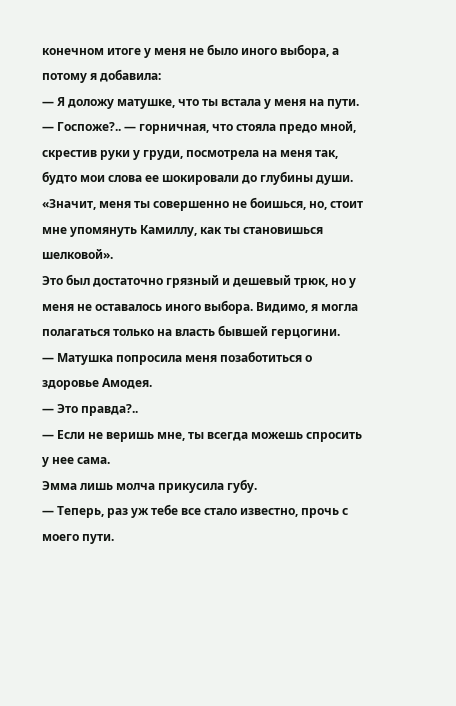конечном итоге у меня не было иного выбора, а потому я добавила:
— Я доложу матушке, что ты встала у меня на пути.
— Госпоже?.. — горничная, что стояла предо мной, скрестив руки у груди, посмотрела на меня так, будто мои слова ее шокировали до глубины души.
«Значит, меня ты совершенно не боишься, но, стоит мне упомянуть Камиллу, как ты становишься шелковой».
Это был достаточно грязный и дешевый трюк, но у меня не оставалось иного выбора. Видимо, я могла полагаться только на власть бывшей герцогини.
— Матушка попросила меня позаботиться о здоровье Амодея.
— Это правда?..
— Если не веришь мне, ты всегда можешь спросить у нее сама.
Эмма лишь молча прикусила губу.
— Теперь, раз уж тебе все стало известно, прочь с моего пути.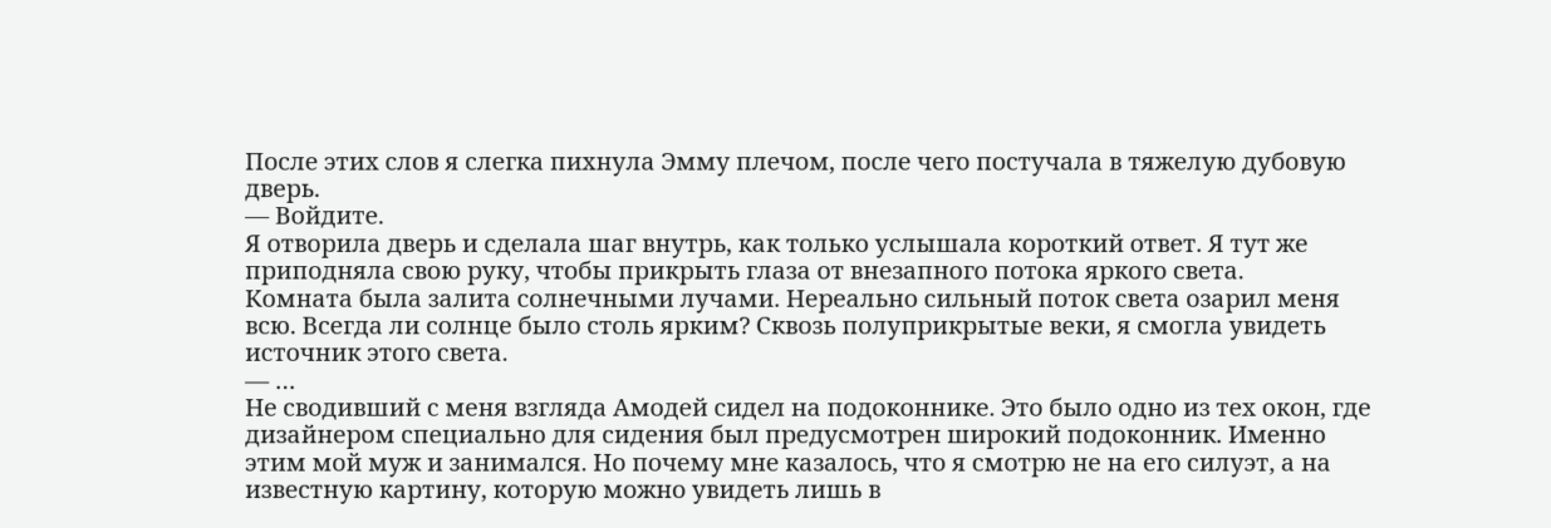После этих слов я слегка пихнула Эмму плечом, после чего постучала в тяжелую дубовую дверь.
— Войдите.
Я отворила дверь и сделала шаг внутрь, как только услышала короткий ответ. Я тут же приподняла свою руку, чтобы прикрыть глаза от внезапного потока яркого света.
Комната была залита солнечными лучами. Нереально сильный поток света озарил меня всю. Всегда ли солнце было столь ярким? Сквозь полуприкрытые веки, я смогла увидеть источник этого света.
— …
Не сводивший с меня взгляда Амодей сидел на подоконнике. Это было одно из тех окон, где дизайнером специально для сидения был предусмотрен широкий подоконник. Именно этим мой муж и занимался. Но почему мне казалось, что я смотрю не на его силуэт, а на известную картину, которую можно увидеть лишь в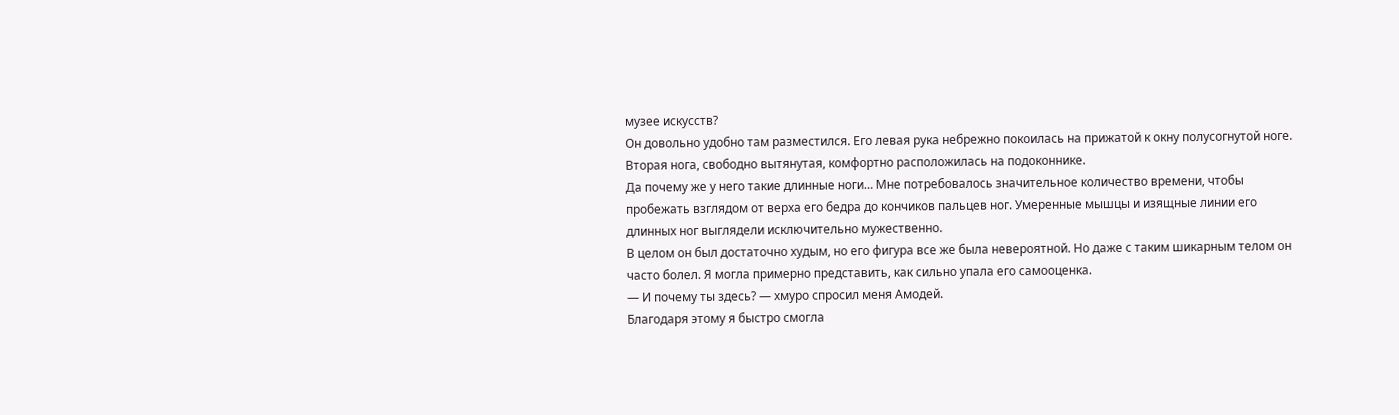музее искусств?
Он довольно удобно там разместился. Его левая рука небрежно покоилась на прижатой к окну полусогнутой ноге. Вторая нога, свободно вытянутая, комфортно расположилась на подоконнике.
Да почему же у него такие длинные ноги… Мне потребовалось значительное количество времени, чтобы пробежать взглядом от верха его бедра до кончиков пальцев ног. Умеренные мышцы и изящные линии его длинных ног выглядели исключительно мужественно.
В целом он был достаточно худым, но его фигура все же была невероятной. Но даже с таким шикарным телом он часто болел. Я могла примерно представить, как сильно упала его самооценка.
— И почему ты здесь? — хмуро спросил меня Амодей.
Благодаря этому я быстро смогла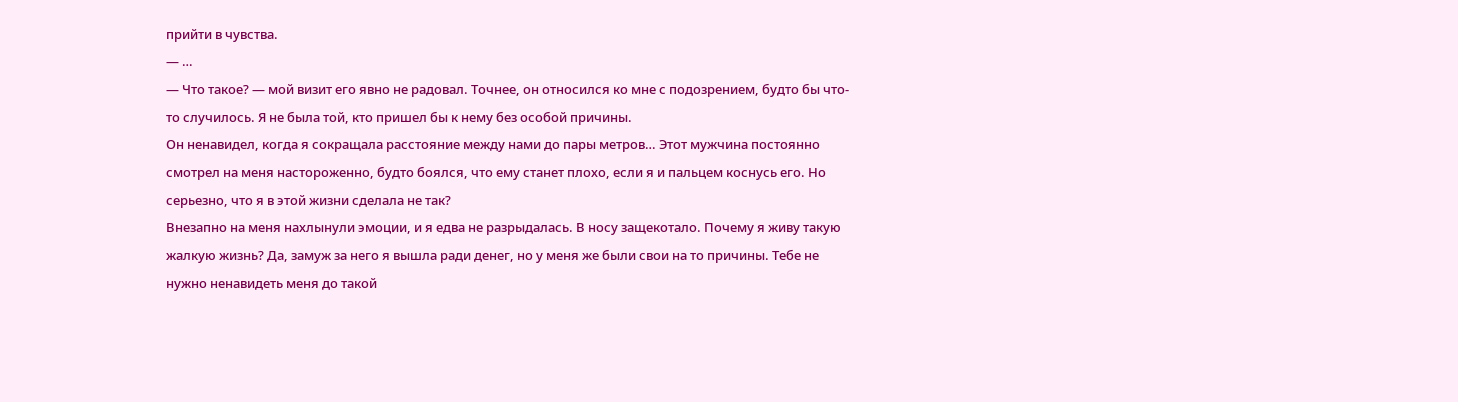прийти в чувства.
— …
— Что такое? — мой визит его явно не радовал. Точнее, он относился ко мне с подозрением, будто бы что-то случилось. Я не была той, кто пришел бы к нему без особой причины.
Он ненавидел, когда я сокращала расстояние между нами до пары метров… Этот мужчина постоянно смотрел на меня настороженно, будто боялся, что ему станет плохо, если я и пальцем коснусь его. Но серьезно, что я в этой жизни сделала не так?
Внезапно на меня нахлынули эмоции, и я едва не разрыдалась. В носу защекотало. Почему я живу такую жалкую жизнь? Да, замуж за него я вышла ради денег, но у меня же были свои на то причины. Тебе не нужно ненавидеть меня до такой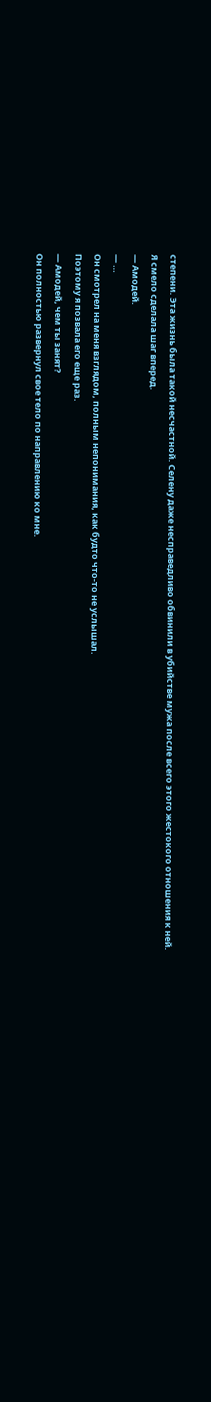степени. Эта жизнь была такой несчастной. Селену даже несправедливо обвинили в убийстве мужа после всего этого жестокого отношения к ней.
Я смело сделала шаг вперед.
— Амодей.
— …
Он смотрел на меня взглядом, полным непонимания, как будто что-то не услышал.
Поэтому я позвала его еще раз.
— Амодей, чем ты занят?
Он полностью развернул свое тело по направлению ко мне.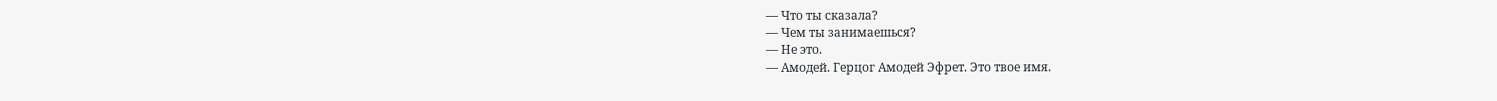— Что ты сказала?
— Чем ты занимаешься?
— Не это.
— Амодей. Герцог Амодей Эфрет. Это твое имя.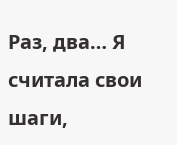Раз, два… Я считала свои шаги,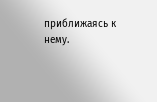приближаясь к нему.